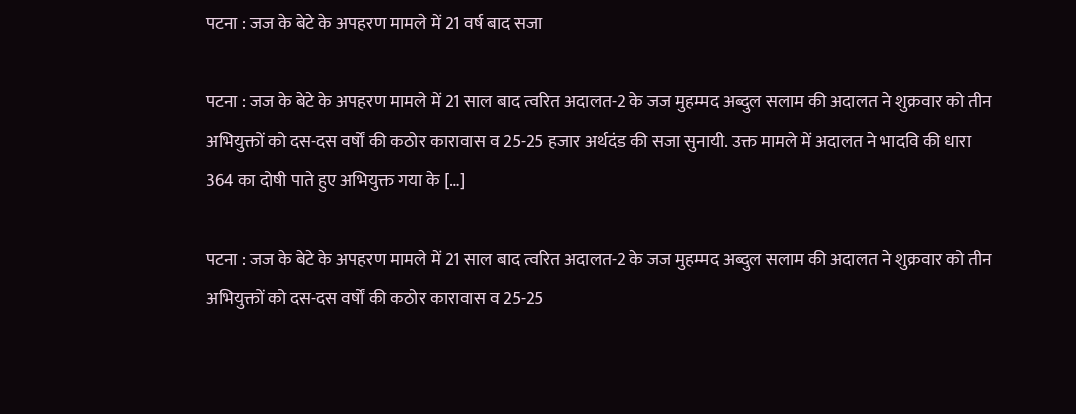पटना : जज के बेटे के अपहरण मामले में 21 वर्ष बाद सजा

पटना : जज के बेटे के अपहरण मामले में 21 साल बाद त्वरित अदालत-2 के जज मुहम्मद अब्दुल सलाम की अदालत ने शुक्रवार को तीन अभियुक्तों को दस-दस वर्षों की कठोर कारावास व 25-25 हजार अर्थदंड की सजा सुनायी. उक्त मामले में अदालत ने भादवि की धारा 364 का दोषी पाते हुए अभियुक्त गया के […]

पटना : जज के बेटे के अपहरण मामले में 21 साल बाद त्वरित अदालत-2 के जज मुहम्मद अब्दुल सलाम की अदालत ने शुक्रवार को तीन अभियुक्तों को दस-दस वर्षों की कठोर कारावास व 25-25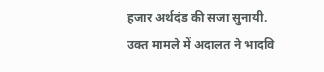हजार अर्थदंड की सजा सुनायी. उक्त मामले में अदालत ने भादवि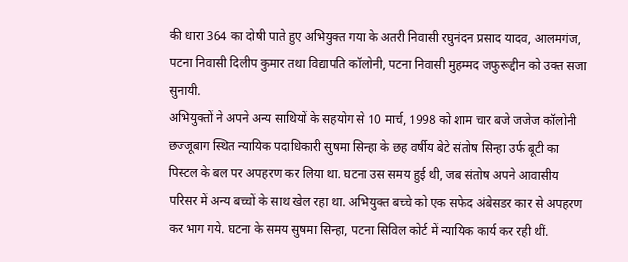की धारा 364 का दोषी पाते हुए अभियुक्त गया के अतरी निवासी रघुनंदन प्रसाद यादव, आलमगंज, पटना निवासी दिलीप कुमार तथा विद्यापति कॉलोनी, पटना निवासी मुहम्मद जफुरूद्दीन को उक्त सजा सुनायी.
अभियुक्तों ने अपने अन्य साथियों के सहयोग से 10 मार्च, 1998 को शाम चार बजे जजेज कॉलोनी छज्जूबाग स्थित न्यायिक पदाधिकारी सुषमा सिन्हा के छह वर्षीय बेटे संतोष सिन्हा उर्फ बूटी का पिस्टल के बल पर अपहरण कर लिया था. घटना उस समय हुई थी, जब संतोष अपने आवासीय परिसर में अन्य बच्चों के साथ खेल रहा था. अभियुक्त बच्चे को एक सफेद अंबेसडर कार से अपहरण कर भाग गये. घटना के समय सुषमा सिन्हा, पटना सिविल कोर्ट में न्यायिक कार्य कर रही थीं.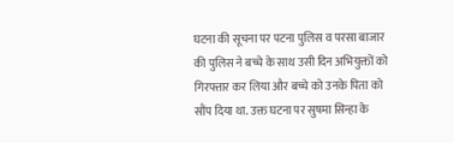घटना की सूचना पर पटना पुलिस व परसा बाजार की पुलिस ने बच्चे के साथ उसी दिन अभियुक्तों को गिरफ्तार कर लिया और बच्चे को उनके पिता को सौंप दिया था. उक्त घटना पर सुषमा सिन्हा के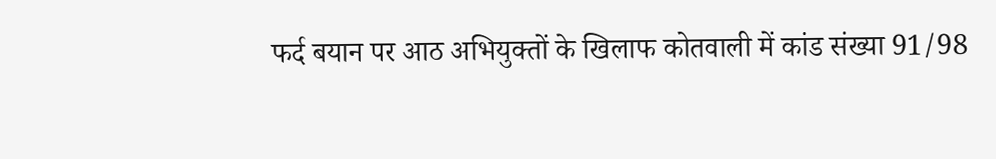फर्द बयान पर आठ अभियुक्तों के खिलाफ कोतवाली में कांड संख्या 91/98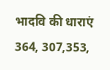भादवि की धाराएं 364, 307,353,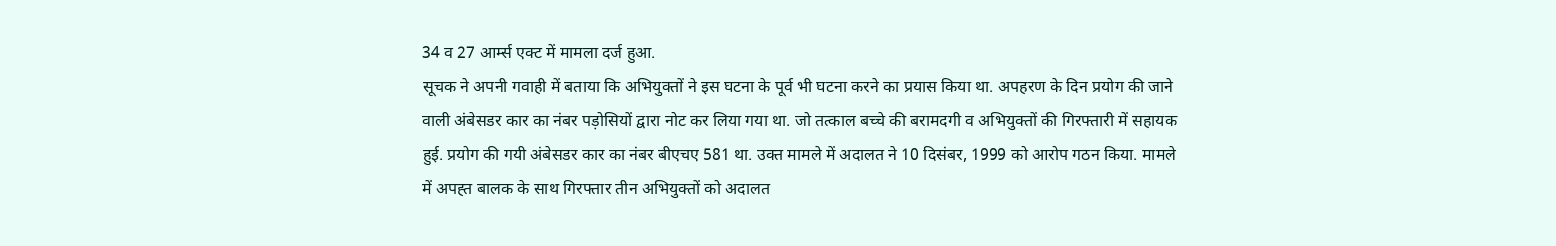34 व 27 आर्म्स एक्ट में मामला दर्ज हुआ.
सूचक ने अपनी गवाही में बताया कि अभियुक्तों ने इस घटना के पूर्व भी घटना करने का प्रयास किया था. अपहरण के दिन प्रयोग की जाने वाली अंबेसडर कार का नंबर पड़ोसियों द्वारा नोट कर लिया गया था. जो तत्काल बच्चे की बरामदगी व अभियुक्तों की गिरफ्तारी में सहायक हुई. प्रयोग की गयी अंबेसडर कार का नंबर बीएचए 581 था. उक्त मामले में अदालत ने 10 दिसंबर, 1999 को आरोप गठन किया. मामले में अपह्त बालक के साथ गिरफ्तार तीन अभियुक्तों को अदालत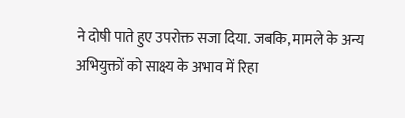ने दोषी पाते हुए उपरोक्त सजा दिया. जबकि, मामले के अन्य अभियुक्तों को साक्ष्य के अभाव में रिहा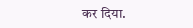कर दिया.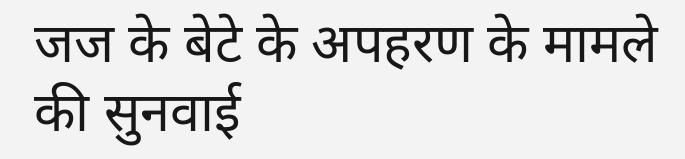जज के बेटे के अपहरण के मामले की सुनवाई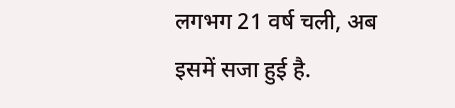लगभग 21 वर्ष चली, अब इसमें सजा हुई है.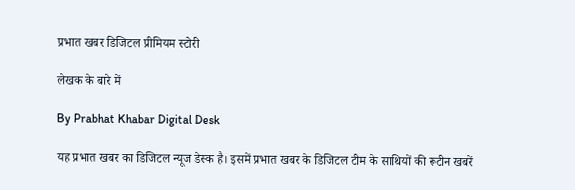प्रभात खबर डिजिटल प्रीमियम स्टोरी

लेखक के बारे में

By Prabhat Khabar Digital Desk

यह प्रभात खबर का डिजिटल न्यूज डेस्क है। इसमें प्रभात खबर के डिजिटल टीम के साथियों की रूटीन खबरें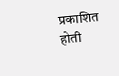प्रकाशित होती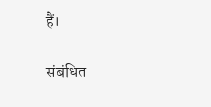हैं।

संबंधित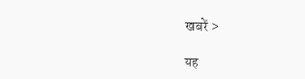खबरें >

यह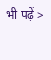भी पढ़ें >